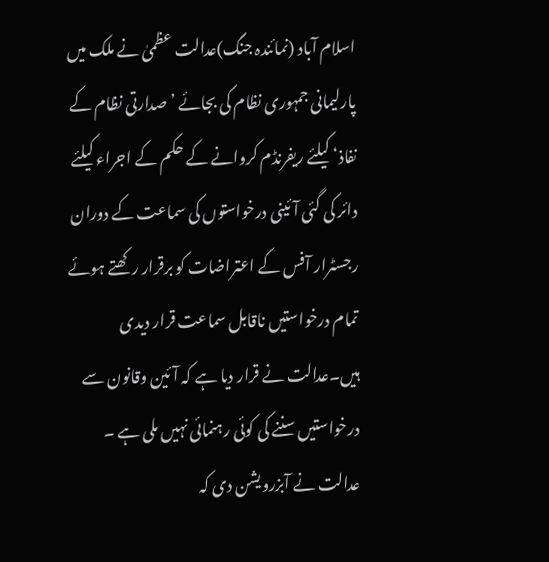اسلام آباد (نمائندہ جنگ)عدالت عظمیٰ نے ملک میں پارلیمانی جمہوری نظام کی بجائے ’صدارتی نظام کے نفاذ‘ کیلئے ریفرنڈم کروانے کے حکم کے اجراء کیلئے دائر کی گئی آئینی درخواستوں کی سماعت کے دوران رجسٹرار آفس کے اعتراضات کو برقرار رکھتے ہوئے تمام درخواستیں ناقابل سماعت قرار دیدی ہیں۔عدالت نے قرار دیا ہے کہ آئین وقانون سے درخواستیں سننے کی کوئی رہنمائی نہیں ملی ہے ۔
عدالت نے آبزرویشن دی کہ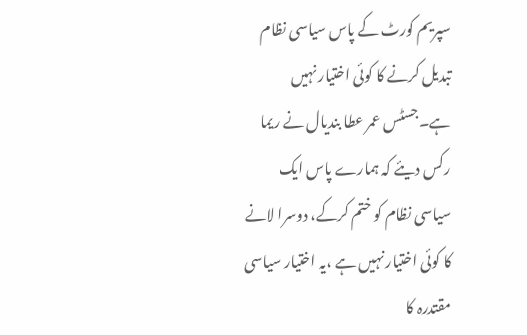سپریم کورٹ کے پاس سیاسی نظام تبدیل کرنے کا کوئی اختیار نہیں ہے۔جسٹس عمر عطا بندیال نے ریما رکس دیئے کہ ہمارے پاس ایک سیاسی نظام کو ختم کرکے، دوسرا لانے کا کوئی اختیار نہیں ہے ،یہ اختیار سیاسی مقتدرہ کا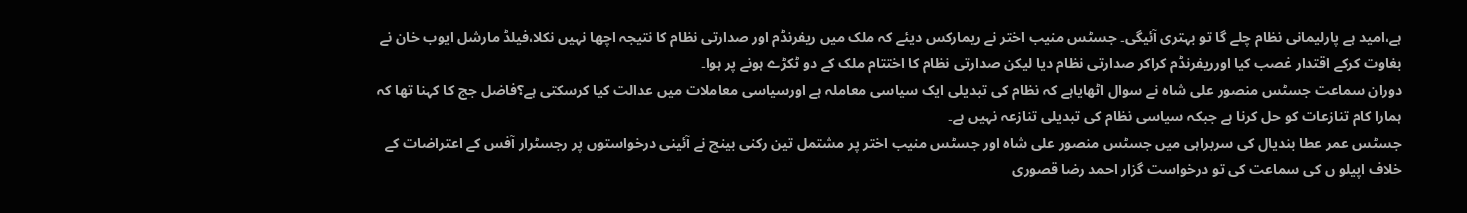ہے،امید ہے پارلیمانی نظام چلے گا تو بہتری آئیگی۔ جسٹس منیب اختر نے ریمارکس دیئے کہ ملک میں ریفرنڈم اور صدارتی نظام کا نتیجہ اچھا نہیں نکلا،فیلڈ مارشل ایوب خان نے بغاوت کرکے اقتدار غصب کیا اورریفرنڈم کراکر صدارتی نظام دیا لیکن صدارتی نظام کا اختتام ملک کے دو ٹکڑے ہونے پر ہوا۔
دوران سماعت جسٹس منصور علی شاہ نے سوال اٹھایاہے کہ نظام کی تبدیلی ایک سیاسی معاملہ ہے اورسیاسی معاملات میں عدالت کیا کرسکتی ہے؟فاضل جج کا کہنا تھا کہ ہمارا کام تنازعات کو حل کرنا ہے جبکہ سیاسی نظام کی تبدیلی تنازعہ نہیں ہے۔
جسٹس عمر عطا بندیال کی سربراہی میں جسٹس منصور علی شاہ اور جسٹس منیب اختر پر مشتمل تین رکنی بینچ نے آئینی درخواستوں پر رجسٹرار آفس کے اعتراضات کے خلاف اپیلو ں کی سماعت کی تو درخواست گزار احمد رضا قصوری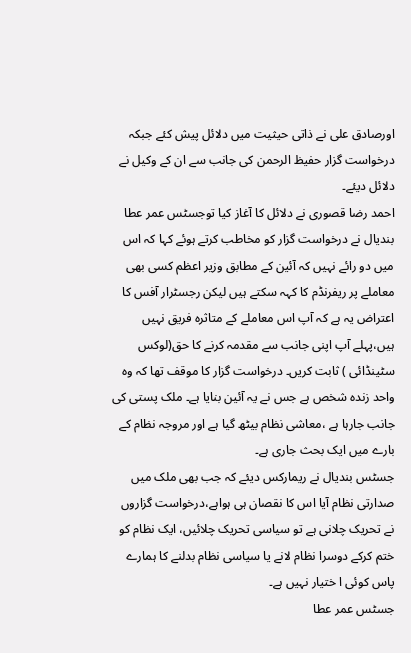اورصادق علی نے ذاتی حیثیت میں دلائل پیش کئے جبکہ درخواست گزار حفیظ الرحمن کی جانب سے ان کے وکیل نے دلائل دیئے۔
احمد رضا قصوری نے دلائل کا آغاز کیا توجسٹس عمر عطا بندیال نے درخواست گزار کو مخاطب کرتے ہوئے کہا کہ اس میں دو رائے نہیں کہ آئین کے مطابق وزیر اعظم کسی بھی معاملے پر ریفرنڈم کا کہہ سکتے ہیں لیکن رجسٹرار آفس کا اعتراض یہ ہے کہ آپ اس معاملے کے متاثرہ فریق نہیں ہیں،پہلے آپ اپنی جانب سے مقدمہ کرنے کا حق(لوکس سٹینڈائی ) ثابت کریں۔ درخواست گزار کا موقف تھا کہ وہ واحد زندہ شخص ہے جس نے یہ آئین بنایا ہے۔ ملک پستی کی جانب جارہا ہے ،معاشی نظام بیٹھ گیا ہے اور مروجہ نظام کے بارے میں ایک بحث جاری ہے۔
جسٹس بندیال نے ریمارکس دیئے کہ جب بھی ملک میں صدارتی نظام آیا اس کا نقصان ہی ہواہے،درخواست گزاروں نے تحریک چلانی ہے تو سیاسی تحریک چلائیں، ایک نظام کو ختم کرکے دوسرا نظام لانے یا سیاسی نظام بدلنے کا ہمارے پاس کوئی ا ختیار نہیں ہے۔
جسٹس عمر عطا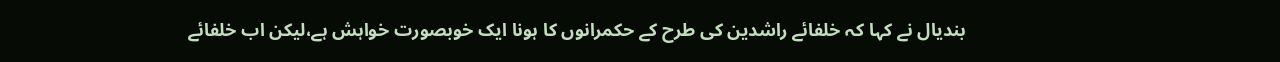بندیال نے کہا کہ خلفائے راشدین کی طرح کے حکمرانوں کا ہونا ایک خوبصورت خواہش ہے،لیکن اب خلفائے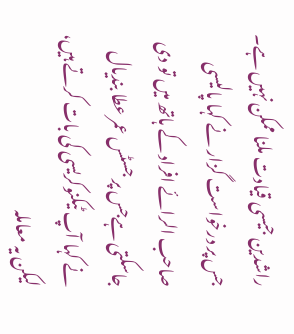راشدین جیسی قیادت ملنا ممکن نہیں ہے۔
جس پر درخواست گزار نے کہا پالیسی صاحب الرائے افراد کے ہاتھ میں تو دی جاسکتی ہےجس پر جسٹس عمر عطا بندیال نے کہا آپ ٹیکنوکریسی کی بات کرتے ہیں، لیکن یہ معاملہ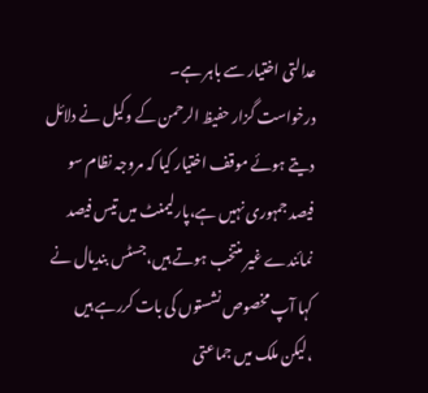عدالتی اختیار سے باہر ہے۔
درخواست گزار حفیظ الرحمن کے وکیل نے دلائل دیتے ہوئے موقف اختیار کیا کہ مروجہ نظام سو فیصد جمہوری نہیں ہے،پارلیمنٹ میں تیس فیصد نمائندے غیر منتخب ہوتے ہیں،جسٹس بندیال نے کہا آپ مخصوص نشستوں کی بات کررہے ہیں ،لیکن ملک میں جماعتی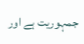جمہوریت ہے اور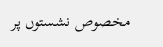مخصوص نشستوں پر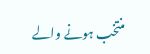منتخب ہونے والے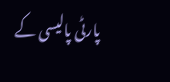پارٹی پالیسی کے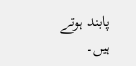پابند ہوتے ہیں۔